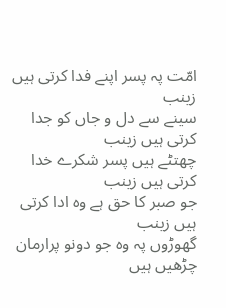امّت پہ پسر اپنے فدا کرتی ہیں زینب
سینے سے دل و جاں کو جدا کرتی ہیں زینب
چھتٹے ہیں پسر شکرے خدا کرتی ہیں زینب
جو صبر کا حق ہے وہ ادا کرتی ہیں زینب
گھوڑوں پہ وہ جو دونو پرارمان چڑھیں ہیں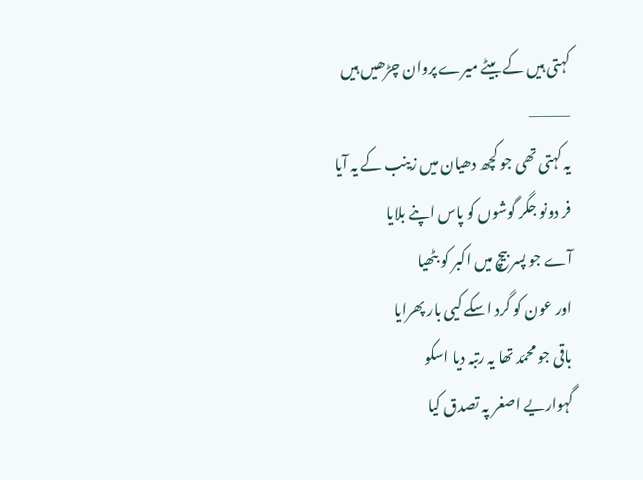کہتی ہیں کے بیٹے میرے پروان چڑھیں ہیں
———–
یہ کہتی تھی جو کچھ دھیان میں زینب کے یہ آیا
فر دونو جگر گوشوں کو پاس اپنے بلایا
آے جو پسر بیچ میں اکبر کو بٹھیا
اور عون کو گرد اسکے کیی بار پھرایا
باقی جو محمّد تھا یہ رتبہ دیا اسکو
گہواریے اصغر پہ تصدق کیا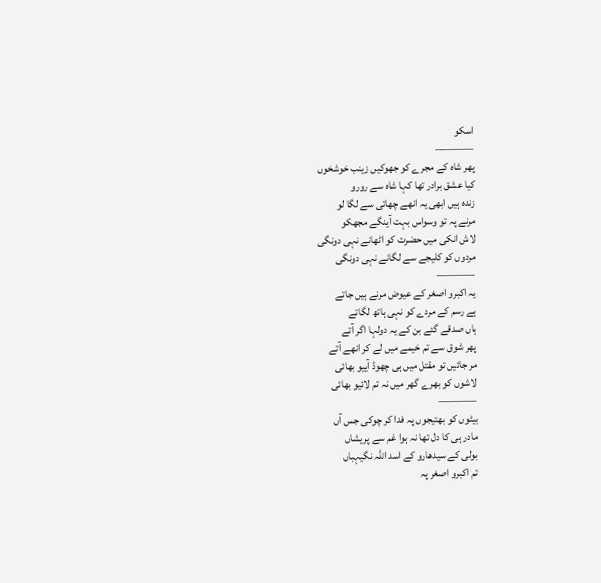اسکو
———–
پھر شاہ کے مجرے کو جھوکیں زینب خوشخوں
کیا عشق برادر تھا کہا شاہ سے رورو
زندہ ہیں ابھی یہ انھے چھاتی سے لگا لو
مرنے پہ تو وسواس بہت آینگے مجھکو
لاش انکی میں حضرت کو اٹھانے نہی دونگی
مردوں کو کلیجے سے لگانے نہی دونگی
———–
یہ اکبرو اصغر کے عیوض مرنے ہیں جاتے
ہے رسم کے مردے کو نہی ہاتھ لگاتے
ہاں صدقے گئے بن کے یہ دولہا اگر آتے
پھر شوق سے تم خیمے میں لے کر انھے آتے
مر جائیں تو مقتل میں ہی چھوڈ آییو بھائی
لاشوں کو بھرے گھر میں نہ تم لائیو بھائی
———–
بیٹوں کو بھتیجوں پہ فدا کر چوکی جس آں
مادر ہی کا دل تھا نہ ہوا غم سے پریشاں
بولی کے سیدھارو کے اسد اللہ نگیہباں
تم اکبرو اصغر پہ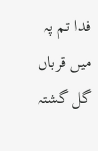فدا تم پہ میں قرباں
گل گشتہ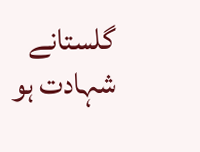گلستانے شہادت ہو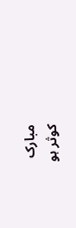مبارک
کوثر ہو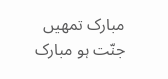مبارک تمھیں جنّت ہو مبارک